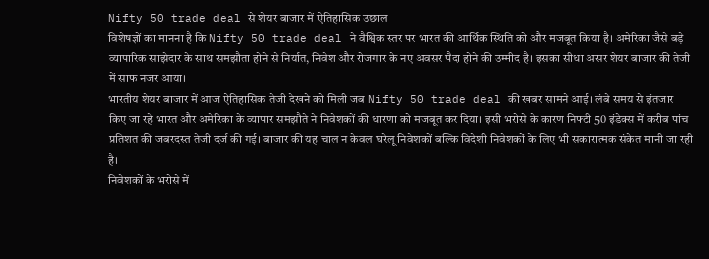Nifty 50 trade deal से शेयर बाजार में ऐतिहासिक उछाल
विशेषज्ञों का मानना है कि Nifty 50 trade deal ने वैश्विक स्तर पर भारत की आर्थिक स्थिति को और मजबूत किया है। अमेरिका जैसे बड़े व्यापारिक साझेदार के साथ समझौता होने से निर्यात, निवेश और रोजगार के नए अवसर पैदा होने की उम्मीद है। इसका सीधा असर शेयर बाजार की तेजी में साफ नजर आया।
भारतीय शेयर बाजार में आज ऐतिहासिक तेजी देखने को मिली जब Nifty 50 trade deal की खबर सामने आई। लंबे समय से इंतजार किए जा रहे भारत और अमेरिका के व्यापार समझौते ने निवेशकों की धारणा को मजबूत कर दिया। इसी भरोसे के कारण निफ्टी 50 इंडेक्स में करीब पांच प्रतिशत की जबरदस्त तेजी दर्ज की गई। बाजार की यह चाल न केवल घरेलू निवेशकों बल्कि विदेशी निवेशकों के लिए भी सकारात्मक संकेत मानी जा रही है।
निवेशकों के भरोसे में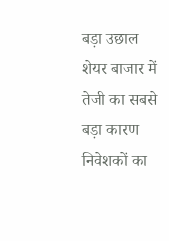बड़ा उछाल
शेयर बाजार में तेजी का सबसे बड़ा कारण निवेशकों का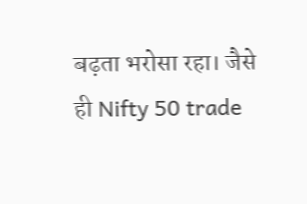बढ़ता भरोसा रहा। जैसे ही Nifty 50 trade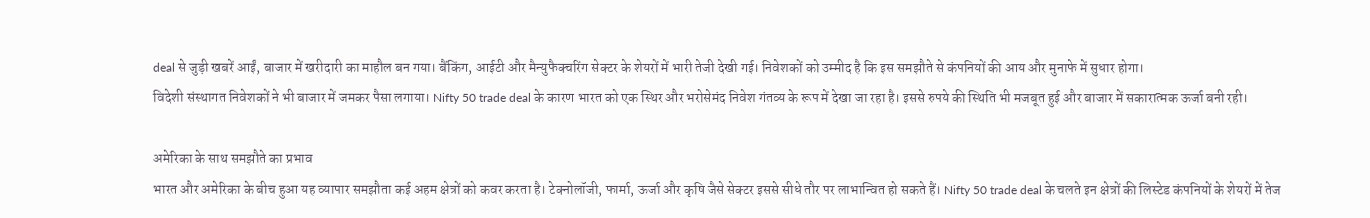deal से जुड़ी खबरें आईं, बाजार में खरीदारी का माहौल बन गया। बैंकिंग, आईटी और मैन्युफैक्चरिंग सेक्टर के शेयरों में भारी तेजी देखी गई। निवेशकों को उम्मीद है कि इस समझौते से कंपनियों की आय और मुनाफे में सुधार होगा।
विदेशी संस्थागत निवेशकों ने भी बाजार में जमकर पैसा लगाया। Nifty 50 trade deal के कारण भारत को एक स्थिर और भरोसेमंद निवेश गंतव्य के रूप में देखा जा रहा है। इससे रुपये की स्थिति भी मजबूत हुई और बाजार में सकारात्मक ऊर्जा बनी रही।

अमेरिका के साथ समझौते का प्रभाव
भारत और अमेरिका के बीच हुआ यह व्यापार समझौता कई अहम क्षेत्रों को कवर करता है। टेक्नोलॉजी, फार्मा, ऊर्जा और कृषि जैसे सेक्टर इससे सीधे तौर पर लाभान्वित हो सकते हैं। Nifty 50 trade deal के चलते इन क्षेत्रों की लिस्टेड कंपनियों के शेयरों में तेज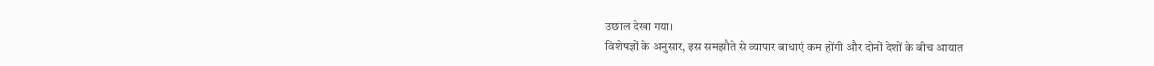उछाल देखा गया।
विशेषज्ञों के अनुसार, इस समझौते से व्यापार बाधाएं कम होंगी और दोनों देशों के बीच आयात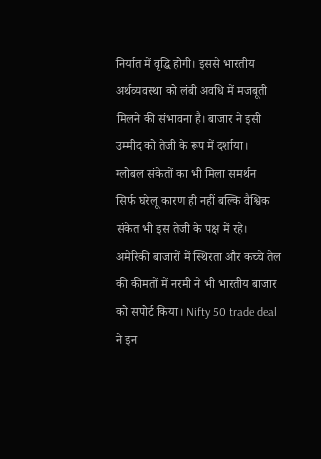निर्यात में वृद्धि होगी। इससे भारतीय अर्थव्यवस्था को लंबी अवधि में मजबूती मिलने की संभावना है। बाजार ने इसी उम्मीद को तेजी के रूप में दर्शाया।
ग्लोबल संकेतों का भी मिला समर्थन
सिर्फ घरेलू कारण ही नहीं बल्कि वैश्विक संकेत भी इस तेजी के पक्ष में रहे। अमेरिकी बाजारों में स्थिरता और कच्चे तेल की कीमतों में नरमी ने भी भारतीय बाजार को सपोर्ट किया। Nifty 50 trade deal ने इन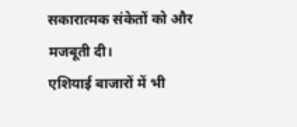सकारात्मक संकेतों को और मजबूती दी।
एशियाई बाजारों में भी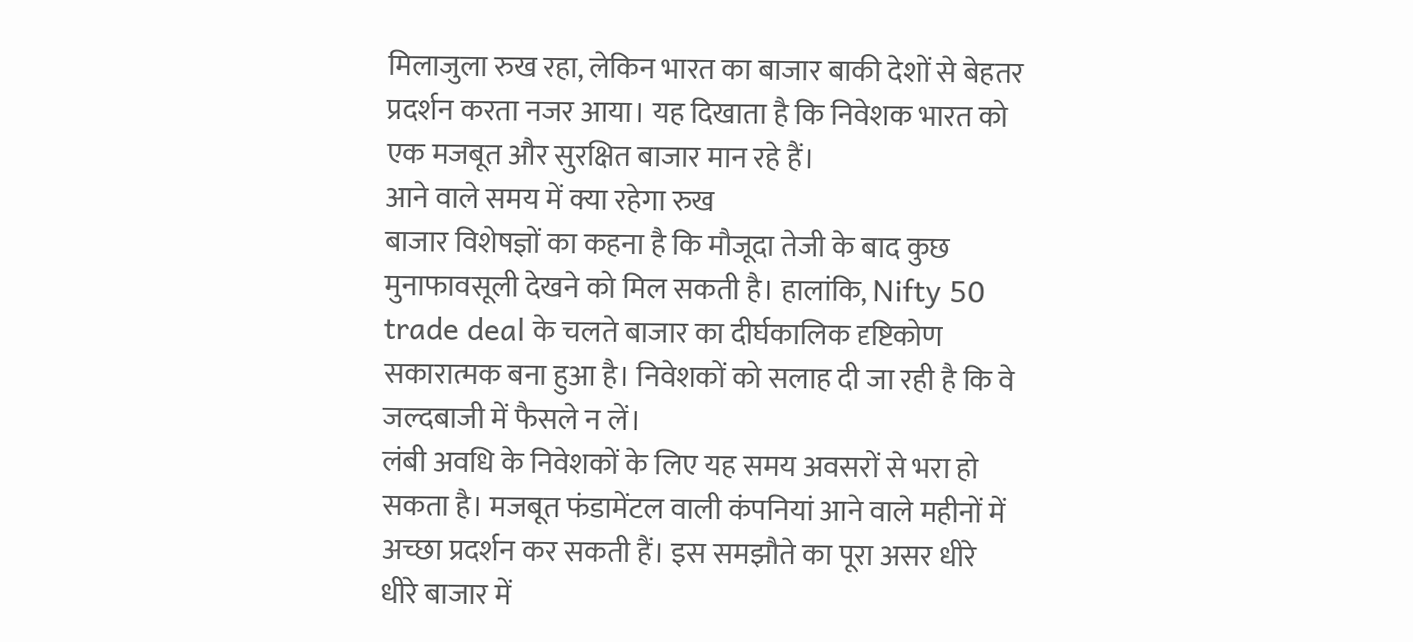मिलाजुला रुख रहा, लेकिन भारत का बाजार बाकी देशों से बेहतर प्रदर्शन करता नजर आया। यह दिखाता है कि निवेशक भारत को एक मजबूत और सुरक्षित बाजार मान रहे हैं।
आने वाले समय में क्या रहेगा रुख
बाजार विशेषज्ञों का कहना है कि मौजूदा तेजी के बाद कुछ मुनाफावसूली देखने को मिल सकती है। हालांकि, Nifty 50 trade deal के चलते बाजार का दीर्घकालिक दृष्टिकोण सकारात्मक बना हुआ है। निवेशकों को सलाह दी जा रही है कि वे जल्दबाजी में फैसले न लें।
लंबी अवधि के निवेशकों के लिए यह समय अवसरों से भरा हो सकता है। मजबूत फंडामेंटल वाली कंपनियां आने वाले महीनों में अच्छा प्रदर्शन कर सकती हैं। इस समझौते का पूरा असर धीरे धीरे बाजार में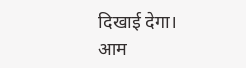दिखाई देगा।
आम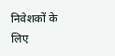निवेशकों के लिए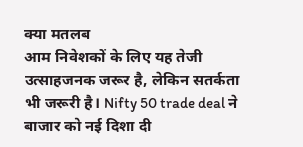क्या मतलब
आम निवेशकों के लिए यह तेजी उत्साहजनक जरूर है, लेकिन सतर्कता भी जरूरी है। Nifty 50 trade deal ने बाजार को नई दिशा दी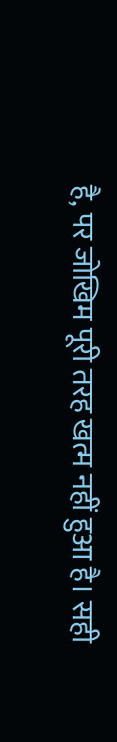है, पर जोखिम पूरी तरह खत्म नहीं हुआ है। सही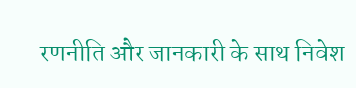रणनीति और जानकारी के साथ निवेश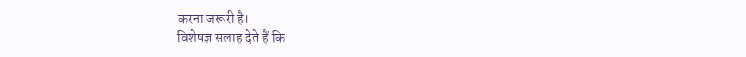करना जरूरी है।
विशेषज्ञ सलाह देते हैं कि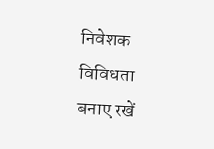निवेशक विविधता बनाए रखें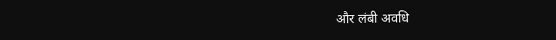और लंबी अवधि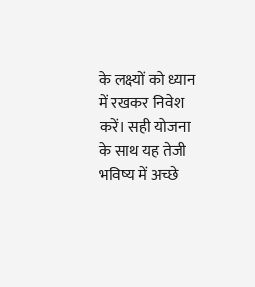के लक्ष्यों को ध्यान में रखकर निवेश करें। सही योजना के साथ यह तेजी भविष्य में अच्छे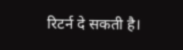रिटर्न दे सकती है।